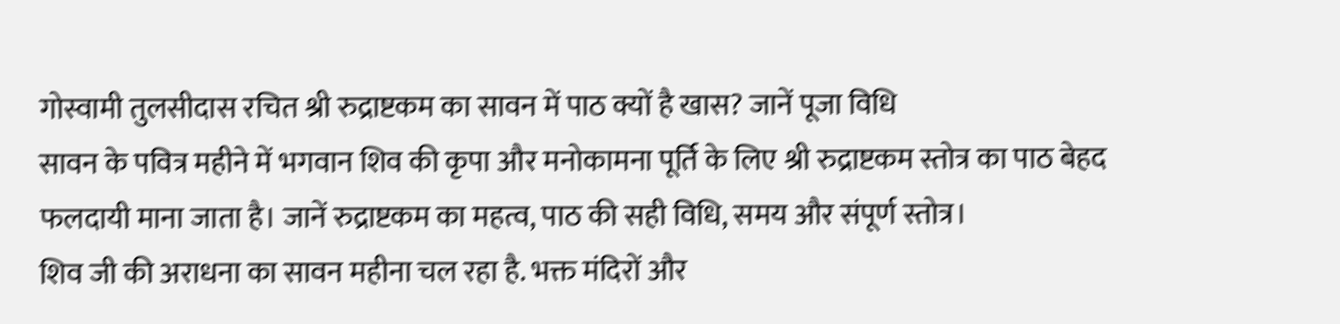गोस्वामी तुलसीदास रचित श्री रुद्राष्टकम का सावन में पाठ क्यों है खास? जानें पूजा विधि
सावन के पवित्र महीने में भगवान शिव की कृपा और मनोकामना पूर्ति के लिए श्री रुद्राष्टकम स्तोत्र का पाठ बेहद फलदायी माना जाता है। जानें रुद्राष्टकम का महत्व, पाठ की सही विधि, समय और संपूर्ण स्तोत्र।
शिव जी की अराधना का सावन महीना चल रहा है. भक्त मंदिरों और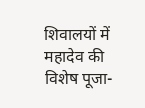शिवालयों में महादेव की विशेष पूजा-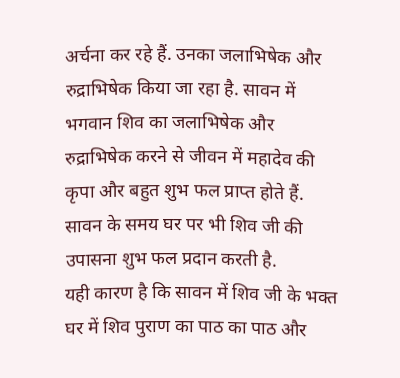अर्चना कर रहे हैं. उनका जलाभिषेक और रुद्राभिषेक किया जा रहा है. सावन में भगवान शिव का जलाभिषेक और रुद्राभिषेक करने से जीवन में महादेव की कृपा और बहुत शुभ फल प्राप्त होते हैं. सावन के समय घर पर भी शिव जी की उपासना शुभ फल प्रदान करती है.
यही कारण है कि सावन में शिव जी के भक्त घर में शिव पुराण का पाठ का पाठ और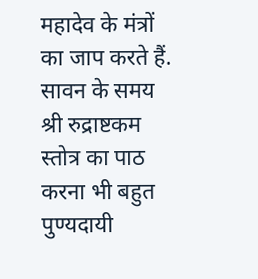महादेव के मंत्रों का जाप करते हैं. सावन के समय श्री रुद्राष्टकम स्तोत्र का पाठ करना भी बहुत पुण्यदायी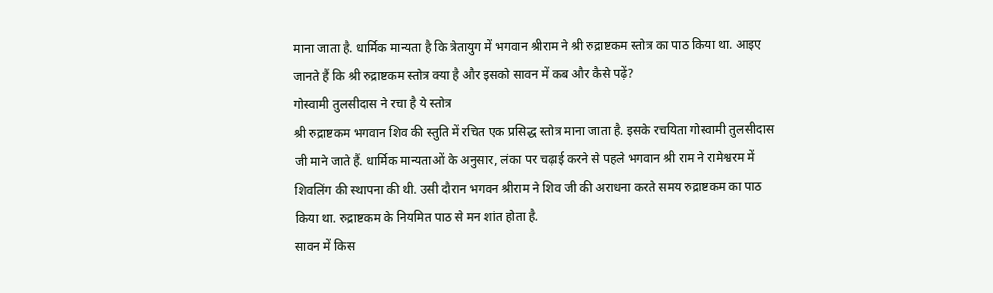माना जाता है. धार्मिक मान्यता है कि त्रेतायुग में भगवान श्रीराम ने श्री रुद्राष्टकम स्तोत्र का पाठ किया था. आइए जानते हैं कि श्री रुद्राष्टकम स्तोत्र क्या है और इसको सावन में कब और कैसे पढ़ें?
गोस्वामी तुलसीदास ने रचा है ये स्तोत्र
श्री रुद्राष्टकम भगवान शिव की स्तुति में रचित एक प्रसिद्ध स्तोत्र माना जाता है. इसके रचयिता गोस्वामी तुलसीदास जी माने जाते हैं. धार्मिक मान्यताओं के अनुसार, लंका पर चढ़ाई करने से पहले भगवान श्री राम ने रामेश्वरम में शिवलिंग की स्थापना की थी. उसी दौरान भगवन श्रीराम ने शिव जी की अराधना करते समय रुद्राष्टकम का पाठ किया था. रुद्राष्टकम के नियमित पाठ से मन शांत होता है.
सावन में किस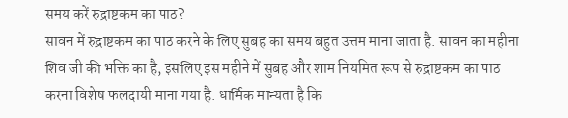समय करें रुद्राष्टकम का पाठ?
सावन में रुद्राष्टकम का पाठ करने के लिए सुबह का समय बहुत उत्तम माना जाता है. सावन का महीना शिव जी की भक्ति का है, इसलिए इस महीने में सुबह और शाम नियमित रूप से रुद्राष्टकम का पाठ करना विशेष फलदायी माना गया है. धार्मिक मान्यता है कि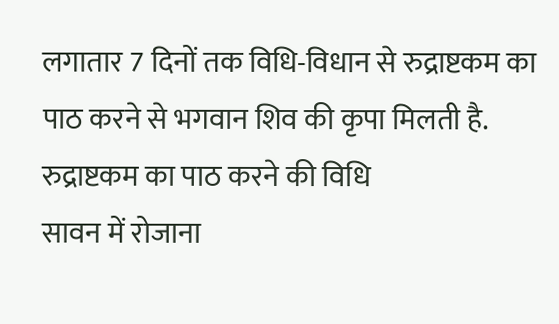लगातार 7 दिनों तक विधि-विधान से रुद्राष्टकम का पाठ करने से भगवान शिव की कृपा मिलती है.
रुद्राष्टकम का पाठ करने की विधि
सावन में रोजाना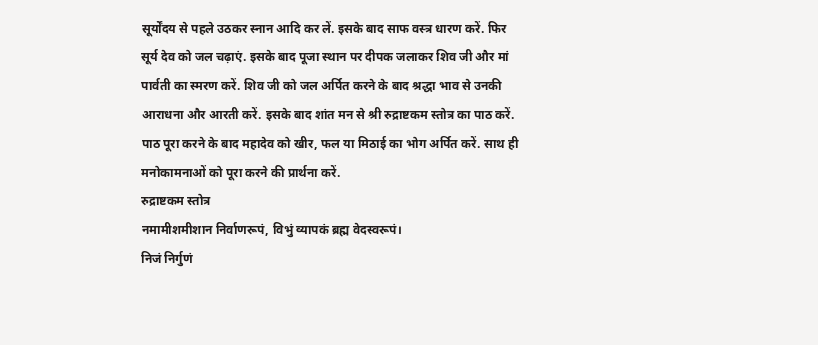सूर्योंदय से पहले उठकर स्नान आदि कर लें. इसके बाद साफ वस्त्र धारण करें. फिर सूर्य देव को जल चढ़ाएं. इसके बाद पूजा स्थान पर दीपक जलाकर शिव जी और मां पार्वती का स्मरण करें. शिव जी को जल अर्पित करने के बाद श्रद्धा भाव से उनकी आराधना और आरती करें. इसके बाद शांत मन से श्री रुद्राष्टकम स्तोत्र का पाठ करें. पाठ पूरा करने के बाद महादेव को खीर, फल या मिठाई का भोग अर्पित करें. साथ ही मनोकामनाओं को पूरा करने की प्रार्थना करें.
रुद्राष्टकम स्तोत्र
नमामीशमीशान निर्वाणरूपं, विभुं व्यापकं ब्रह्म वेदस्वरूपं।
निजं निर्गुणं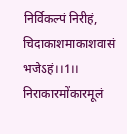निर्विकल्पं निरीहं, चिदाकाशमाकाशवासं भजेऽहं।।1।।
निराकारमोंकारमूलं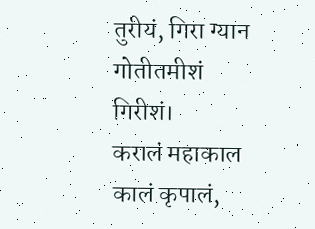तुरीयं, गिरा ग्यान गोतीतमीशं गिरीशं।
करालं महाकाल कालं कृपालं,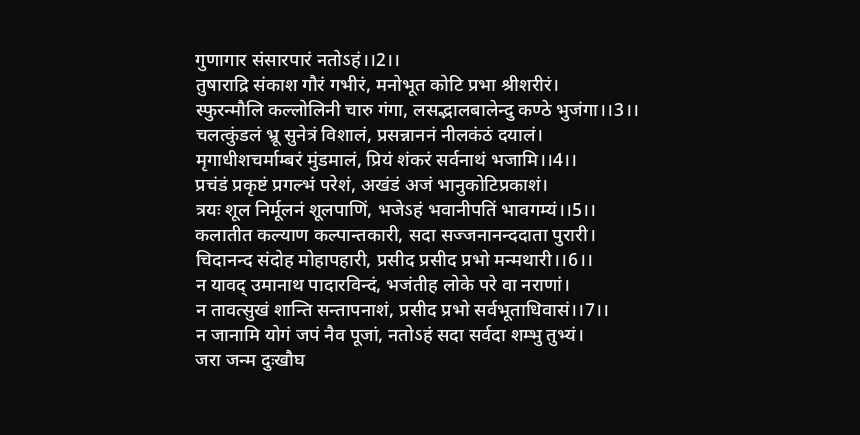गुणागार संसारपारं नतोऽहं।।2।।
तुषाराद्रि संकाश गौरं गभीरं, मनोभूत कोटि प्रभा श्रीशरीरं।
स्फुरन्मौलि कल्लोलिनी चारु गंगा, लसद्भालबालेन्दु कण्ठे भुजंगा।।3।।
चलत्कुंडलं भ्रू सुनेत्रं विशालं, प्रसन्नाननं नीलकंठं दयालं।
मृगाधीशचर्माम्बरं मुंडमालं, प्रियं शंकरं सर्वनाथं भजामि।।4।।
प्रचंडं प्रकृष्टं प्रगल्भं परेशं, अखंडं अजं भानुकोटिप्रकाशं।
त्रयः शूल निर्मूलनं शूलपाणिं, भजेऽहं भवानीपतिं भावगम्यं।।5।।
कलातीत कल्याण कल्पान्तकारी, सदा सज्जनानन्ददाता पुरारी।
चिदानन्द संदोह मोहापहारी, प्रसीद प्रसीद प्रभो मन्मथारी।।6।।
न यावद् उमानाथ पादारविन्दं, भजंतीह लोके परे वा नराणां।
न तावत्सुखं शान्ति सन्तापनाशं, प्रसीद प्रभो सर्वभूताधिवासं।।7।।
न जानामि योगं जपं नैव पूजां, नतोऽहं सदा सर्वदा शम्भु तुभ्यं।
जरा जन्म दुःखौघ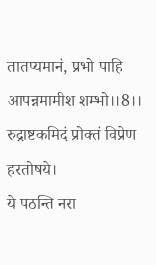तातप्यमानं, प्रभो पाहि आपन्नमामीश शम्भो।।8।।
रुद्राष्टकमिदं प्रोक्तं विप्रेण हरतोषये।
ये पठन्ति नरा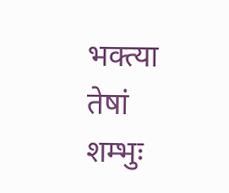भक्त्या तेषां शम्भुः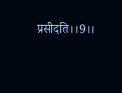प्रसीदति।।9।।